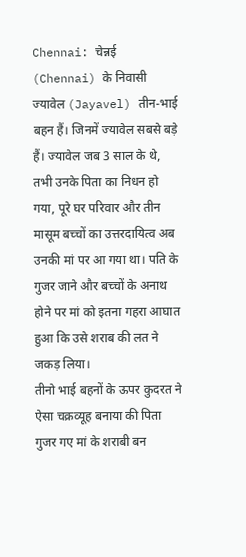Chennai: चेन्नई (Chennai) के निवासी ज्यावेल (Jayavel) तीन-भाई बहन हैं। जिनमें ज्यावेल सबसे बड़े हैं। ज्यावेल जब 3 साल के थे, तभी उनके पिता का निधन हो गया, पूरे घर परिवार और तीन मासूम बच्चों का उत्तरदायित्व अब उनकी मां पर आ गया था। पति के गुजर जाने और बच्चों के अनाथ होने पर मां को इतना गहरा आघात हुआ कि उसे शराब की लत ने जकड़ लिया।
तीनो भाई बहनों के ऊपर कुदरत ने ऐसा चक्रव्यूह बनाया की पिता गुजर गए मां के शराबी बन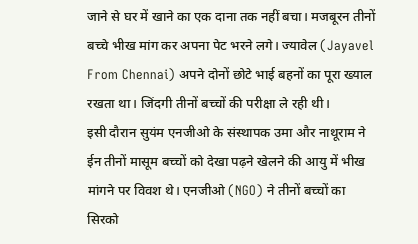जाने से घर में खाने का एक दाना तक नहीं बचा। मजबूरन तीनों बच्चे भीख मांग कर अपना पेट भरने लगे। ज्यावेल (Jayavel From Chennai) अपने दोनों छोटे भाई बहनों का पूरा ख्याल रखता था। जिंदगी तीनों बच्चों की परीक्षा ले रही थी।
इसी दौरान सुयंम एनजीओ के संस्थापक उमा और नाथूराम ने ईन तीनों मासूम बच्चों को देखा पढ़ने खेलने की आयु में भीख मांगने पर विवश थे। एनजीओ (NGO) ने तीनों बच्चों का सिरको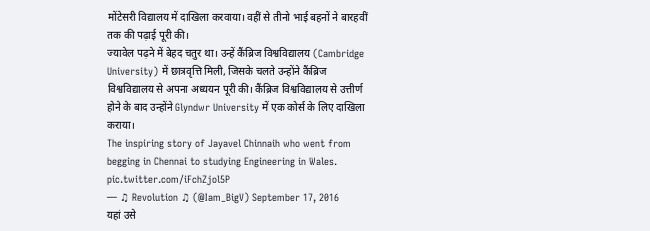मोंटेसरी विद्यालय में दाखिला करवाया। वहीं से तीनो भाई बहनों ने बारहवीं तक की पढ़ाई पूरी की।
ज्यावेल पढ़ने में बेहद चतुर था। उन्हें कैंब्रिज विश्वविद्यालय (Cambridge University) में छात्रवृत्ति मिली, जिसके चलते उन्होंने कैंब्रिज विश्वविद्यालय से अपना अध्ययन पूरी की। कैंब्रिज विश्वविद्यालय से उत्तीर्ण होने के बाद उन्होंने Glyndwr University में एक कोर्स के लिए दाखिला कराया।
The inspiring story of Jayavel Chinnaih who went from begging in Chennai to studying Engineering in Wales. pic.twitter.com/iFchZjol5P
— ♫ Revolution ♫ (@Iam_BigV) September 17, 2016
यहां उसे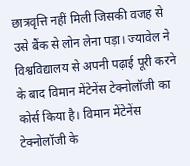छात्रवृत्ति नहीं मिली जिसकी वजह से उसे बैंक से लोन लेना पड़ा। ज्यावेल ने विश्वविद्यालय से अपनी पढ़ाई पूरी करने के बाद विमान मेंटेनेंस टेक्नोलॉजी का कोर्स किया है। विमान मेंटेनेंस टेक्नोलॉजी के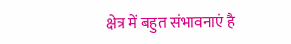क्षेत्र में बहुत संभावनाएं है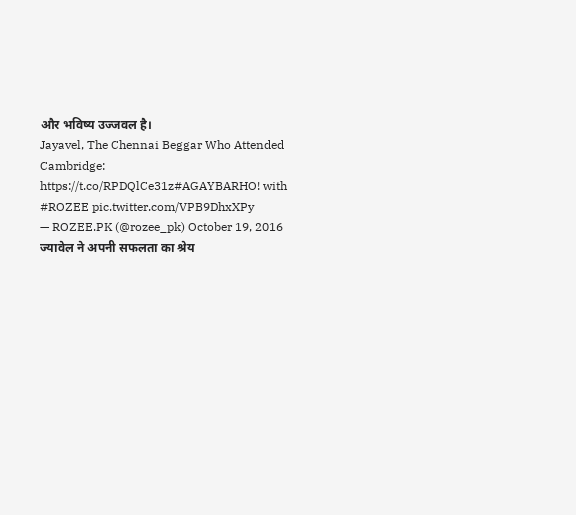और भविष्य उज्जवल है।
Jayavel, The Chennai Beggar Who Attended Cambridge: https://t.co/RPDQlCe31z#AGAYBARHO! with #ROZEE pic.twitter.com/VPB9DhxXPy
— ROZEE.PK (@rozee_pk) October 19, 2016
ज्यावेल ने अपनी सफलता का श्रेय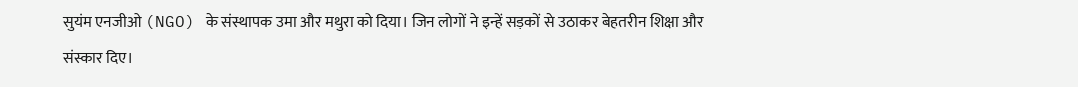सुयंम एनजीओ (NGO) के संस्थापक उमा और मथुरा को दिया। जिन लोगों ने इन्हें सड़कों से उठाकर बेहतरीन शिक्षा और संस्कार दिए।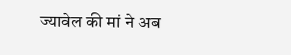ज्यावेल की मां ने अब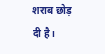शराब छोड़ दी है।